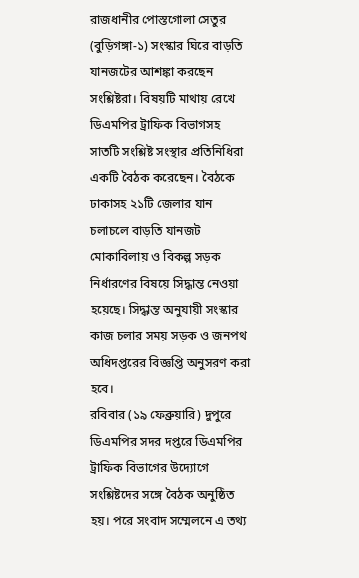রাজধানীর পোস্তগোলা সেতুর (বুড়িগঙ্গা-১) সংস্কার ঘিরে বাড়তি যানজটের আশঙ্কা করছেন সংশ্লিষ্টরা। বিষয়টি মাথায় রেখে ডিএমপির ট্রাফিক বিভাগসহ সাতটি সংশ্লিষ্ট সংস্থার প্রতিনিধিরা একটি বৈঠক করেছেন। বৈঠকে ঢাকাসহ ২১টি জেলার যান চলাচলে বাড়তি যানজট মোকাবিলায় ও বিকল্প সড়ক নির্ধারণের বিষয়ে সিদ্ধান্ত নেওয়া হয়েছে। সিদ্ধান্ত অনুযায়ী সংস্কার কাজ চলার সময় সড়ক ও জনপথ অধিদপ্তরের বিজ্ঞপ্তি অনুসরণ করা হবে।
রবিবার (১৯ ফেব্রুয়ারি) দুপুরে ডিএমপির সদর দপ্তরে ডিএমপির ট্রাফিক বিভাগের উদ্যোগে সংশ্লিষ্টদের সঙ্গে বৈঠক অনুষ্ঠিত হয়। পরে সংবাদ সম্মেলনে এ তথ্য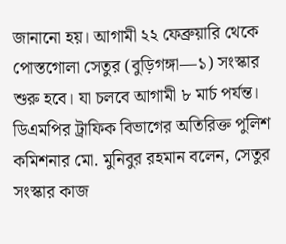জানানো হয়। আগামী ২২ ফেব্রুয়ারি থেকে পোস্তগোলা সেতুর (বুড়িগঙ্গা—১) সংস্কার শুরু হবে। যা চলবে আগামী ৮ মার্চ পর্যন্ত।
ডিএমপির ট্রাফিক বিভাগের অতিরিক্ত পুলিশ কমিশনার মো. মুনিবুর রহমান বলেন, সেতুর সংস্কার কাজ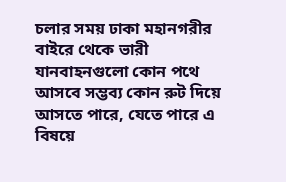চলার সময় ঢাকা মহানগরীর বাইরে থেকে ভারী যানবাহনগুলো কোন পথে আসবে সম্ভব্য কোন রুট দিয়ে আসতে পারে, যেতে পারে এ বিষয়ে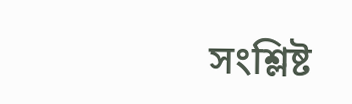সংশ্লিষ্ট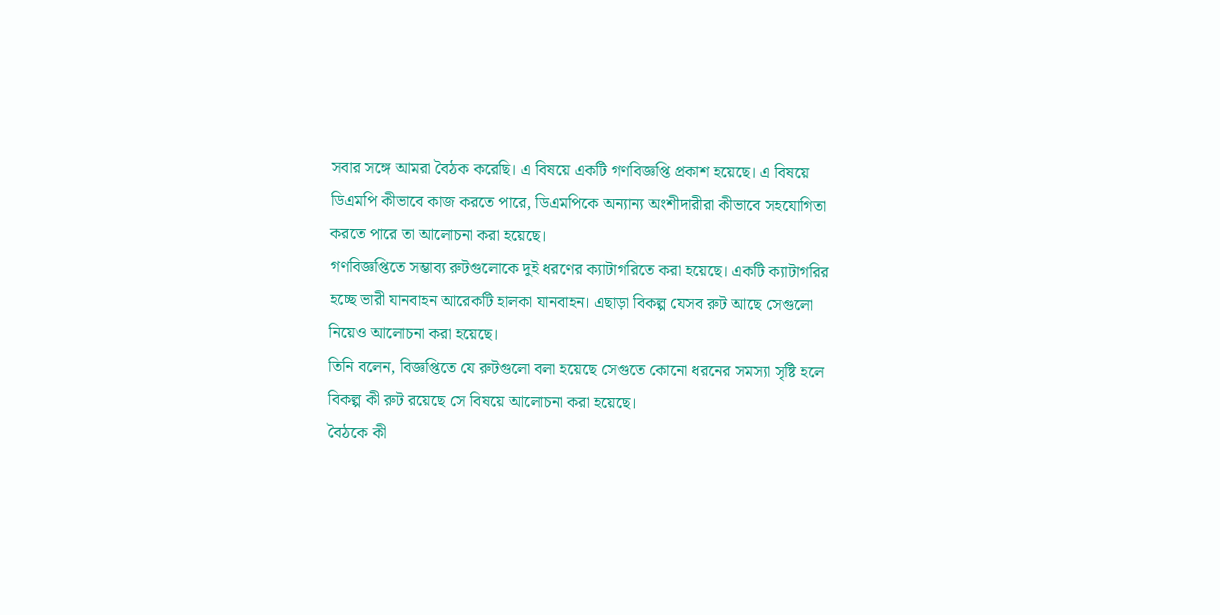সবার সঙ্গে আমরা বৈঠক করেছি। এ বিষয়ে একটি গণবিজ্ঞপ্তি প্রকাশ হয়েছে। এ বিষয়ে ডিএমপি কীভাবে কাজ করতে পারে, ডিএমপিকে অন্যান্য অংশীদারীরা কীভাবে সহযোগিতা করতে পারে তা আলোচনা করা হয়েছে।
গণবিজ্ঞপ্তিতে সম্ভাব্য রুটগুলোকে দুই ধরণের ক্যাটাগরিতে করা হয়েছে। একটি ক্যাটাগরির হচ্ছে ভারী যানবাহন আরেকটি হালকা যানবাহন। এছাড়া বিকল্প যেসব রুট আছে সেগুলো নিয়েও আলোচনা করা হয়েছে।
তিনি বলেন, বিজ্ঞপ্তিতে যে রুটগুলো বলা হয়েছে সেগুতে কোনো ধরনের সমস্যা সৃষ্টি হলে বিকল্প কী রুট রয়েছে সে বিষয়ে আলোচনা করা হয়েছে।
বৈঠকে কী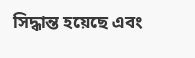সিদ্ধান্ত হয়েছে এবং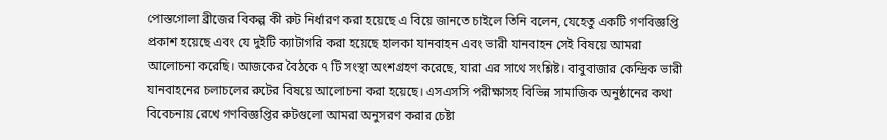পোস্তগোলা ব্রীজের বিকল্প কী রুট নির্ধারণ করা হয়েছে এ বিয়ে জানতে চাইলে তিনি বলেন, যেহেতু একটি গণবিজ্ঞপ্তি প্রকাশ হয়েছে এবং যে দুইটি ক্যাটাগরি করা হয়েছে হালকা যানবাহন এবং ভারী যানবাহন সেই বিষয়ে আমরা আলোচনা করেছি। আজকের বৈঠকে ৭ টি সংস্থা অংশগ্রহণ করেছে, যারা এর সাথে সংশ্লিষ্ট। বাবুবাজার কেন্দ্রিক ভারী যানবাহনের চলাচলের রুটের বিষয়ে আলোচনা করা হয়েছে। এসএসসি পরীক্ষাসহ বিভিন্ন সামাজিক অনুষ্ঠানের কথা বিবেচনায় রেখে গণবিজ্ঞপ্তির রুটগুলো আমরা অনুসরণ করার চেষ্টা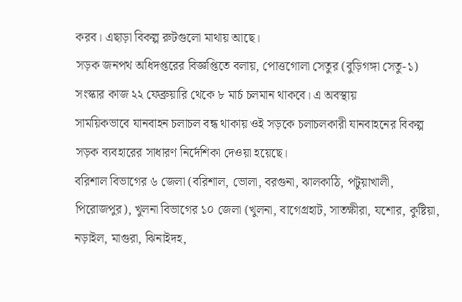করব। এছাড়া বিকল্প রুটগুলো মাথায় আছে।
সড়ক জনপথ অধিদপ্তরের বিজ্ঞপ্তিতে বলায়, পোত্তগোলা সেতুর (বুড়িগঙ্গা সেতু-১) সংস্কার কাজ ২২ ফেব্রুয়ারি থেকে ৮ মার্চ চলমান থাকবে। এ অবস্থায়
সাময়িকভাবে যানবাহন চলাচল বন্ধ থাকায় ওই সড়কে চলাচলকারী যানবাহনের বিকল্প সড়ক ব্যবহারের সাধারণ নির্দেশিকা দেওয়া হয়েছে।
বরিশাল বিভাগের ৬ জেলা (বরিশাল, ভোলা, বরগুনা, ঝালকাঠি, পটুয়াখালী, পিরোজপুর), খুলনা বিভাগের ১০ জেলা (খুলনা, বাগেগ্রহাট, সাতক্ষীরা, যশোর, কুষ্টিয়া, নড়াইল, মাগুরা, ঝিনাইদহ,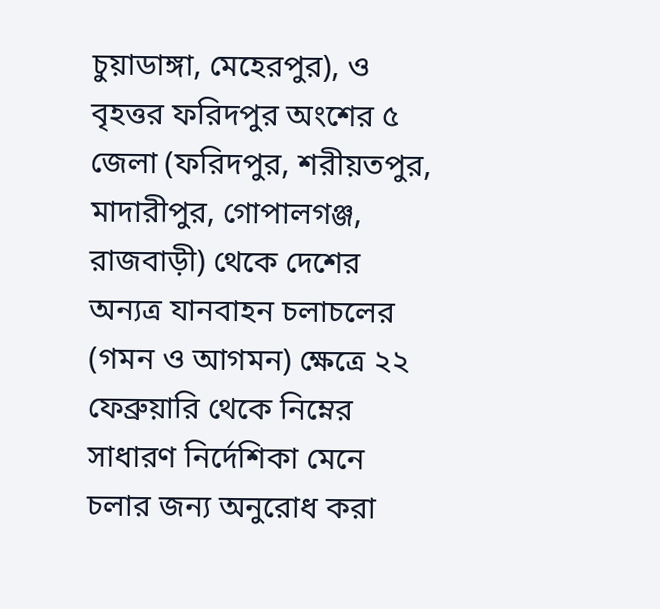চুয়াডাঙ্গা, মেহেরপুর), ও বৃহত্তর ফরিদপুর অংশের ৫ জেলা (ফরিদপুর, শরীয়তপুর, মাদারীপুর, গোপালগঞ্জ, রাজবাড়ী) থেকে দেশের অন্যত্র যানবাহন চলাচলের (গমন ও আগমন) ক্ষেত্রে ২২ ফেব্রুয়ারি থেকে নিম্নের সাধারণ নির্দেশিকা মেনে চলার জন্য অনুরোধ করা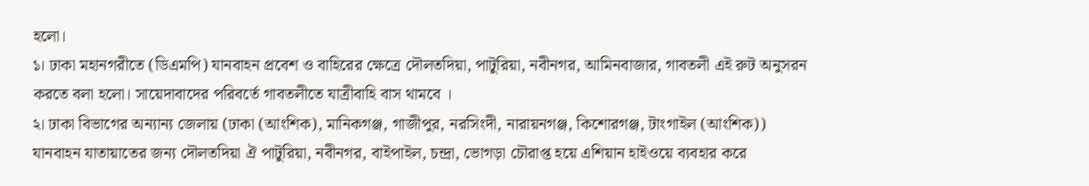হলো।
১। ঢাকা মহানগরীতে (ডিএমপি) যানবাহন প্রবেশ ও বাহিরের ক্ষেত্রে দৌলতদিয়া, পাটুরিয়া, নবীনগর, আমিনবাজার, গাবতলী এই রুট অনুসরন করতে বলা হলো। সায়েদাবাদের পরিবর্তে গাবতলীতে যাত্রীবাহি বাস থামবে ।
২। ঢাকা বিভাগের অন্যান্য জেলায় (ঢাকা (আংশিক), মানিকগঞ্জ, গাজীপুর, নরসিংদী, নারায়নগঞ্জ, কিশোরগঞ্জ, টাংগাইল (আংশিক)) যানবাহন যাতায়াতের জন্য দৌলতদিয়া ঐ পাটুরিয়া, নবীনগর, বাইপাইল, চন্দ্রা, ভোগড়া চৌরাপ্ত হয়ে এশিয়ান হাইওয়ে ব্যবহার করে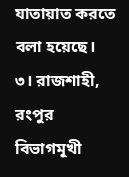যাতায়াত করতে বলা হয়েছে।
৩। রাজশাহী, রংপুর বিভাগমূখী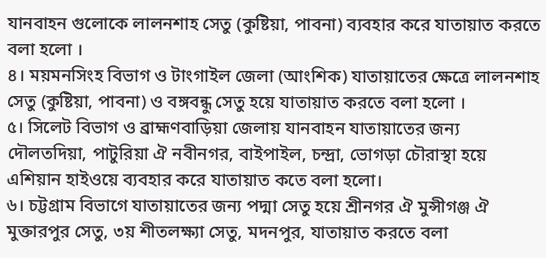যানবাহন গুলোকে লালনশাহ সেতু (কুষ্টিয়া, পাবনা) ব্যবহার করে যাতায়াত করতে বলা হলো ।
৪। ময়মনসিংহ বিভাগ ও টাংগাইল জেলা (আংশিক) যাতায়াতের ক্ষেত্রে লালনশাহ সেতু (কুষ্টিয়া, পাবনা) ও বঙ্গবন্ধু সেতু হয়ে যাতায়াত করতে বলা হলো ।
৫। সিলেট বিভাগ ও ব্রাহ্মণবাড়িয়া জেলায় যানবাহন যাতায়াতের জন্য দৌলতদিয়া, পাটুরিয়া ঐ নবীনগর, বাইপাইল, চন্দ্রা, ভোগড়া চৌরাস্থা হয়ে এশিয়ান হাইওয়ে ব্যবহার করে যাতায়াত কতে বলা হলো।
৬। চট্টগ্রাম বিভাগে যাতায়াতের জন্য পদ্মা সেতু হয়ে শ্রীনগর ঐ মুন্সীগঞ্জ ঐ মুক্তারপুর সেতু, ৩য় শীতলক্ষ্যা সেতু, মদনপুর, যাতায়াত করতে বলা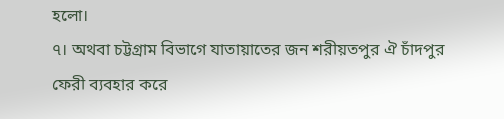হলো।
৭। অথবা চট্টগ্রাম বিভাগে যাতায়াতের জন শরীয়তপুর ঐ চাঁদপুর ফেরী ব্যবহার করে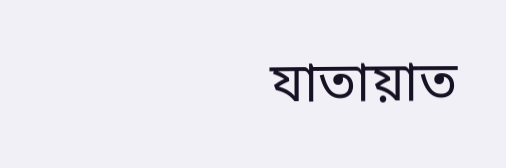যাতায়াত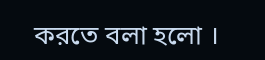করতে বলা হলো ।